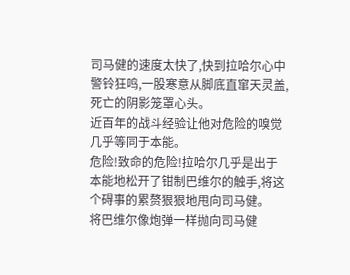司马健的速度太快了,快到拉哈尔心中警铃狂鸣,一股寒意从脚底直窜天灵盖,死亡的阴影笼罩心头。
近百年的战斗经验让他对危险的嗅觉几乎等同于本能。
危险!致命的危险!拉哈尔几乎是出于本能地松开了钳制巴维尔的触手,将这个碍事的累赘狠狠地甩向司马健。
将巴维尔像炮弹一样抛向司马健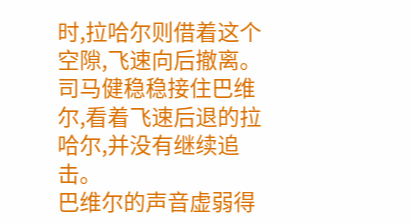时,拉哈尔则借着这个空隙,飞速向后撤离。
司马健稳稳接住巴维尔,看着飞速后退的拉哈尔,并没有继续追击。
巴维尔的声音虚弱得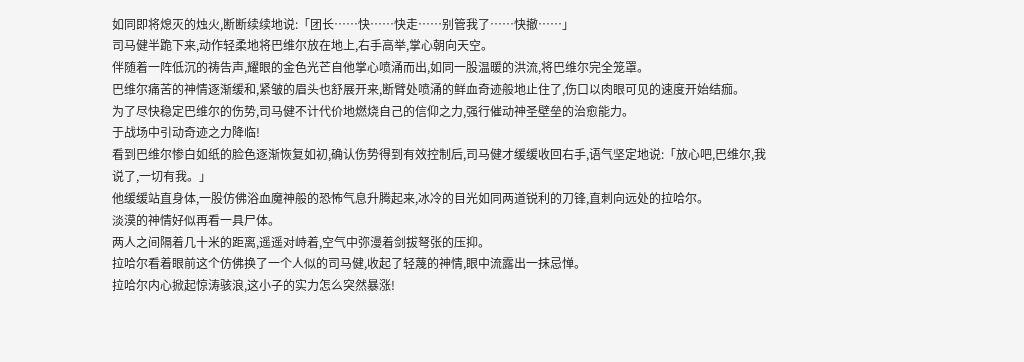如同即将熄灭的烛火,断断续续地说:「团长……快……快走……别管我了……快撤……」
司马健半跪下来,动作轻柔地将巴维尔放在地上,右手高举,掌心朝向天空。
伴随着一阵低沉的祷告声,耀眼的金色光芒自他掌心喷涌而出,如同一股温暖的洪流,将巴维尔完全笼罩。
巴维尔痛苦的神情逐渐缓和,紧皱的眉头也舒展开来,断臂处喷涌的鲜血奇迹般地止住了,伤口以肉眼可见的速度开始结痂。
为了尽快稳定巴维尔的伤势,司马健不计代价地燃烧自己的信仰之力,强行催动神圣壁垒的治愈能力。
于战场中引动奇迹之力降临!
看到巴维尔惨白如纸的脸色逐渐恢复如初,确认伤势得到有效控制后,司马健才缓缓收回右手,语气坚定地说:「放心吧,巴维尔,我说了,一切有我。」
他缓缓站直身体,一股仿佛浴血魔神般的恐怖气息升腾起来,冰冷的目光如同两道锐利的刀锋,直刺向远处的拉哈尔。
淡漠的神情好似再看一具尸体。
两人之间隔着几十米的距离,遥遥对峙着,空气中弥漫着剑拔弩张的压抑。
拉哈尔看着眼前这个仿佛换了一个人似的司马健,收起了轻蔑的神情,眼中流露出一抹忌惮。
拉哈尔内心掀起惊涛骇浪,这小子的实力怎么突然暴涨!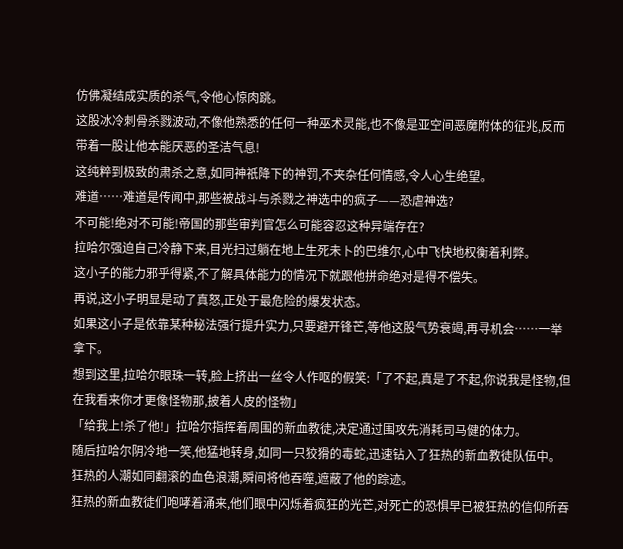仿佛凝结成实质的杀气,令他心惊肉跳。
这股冰冷刺骨杀戮波动,不像他熟悉的任何一种巫术灵能,也不像是亚空间恶魔附体的征兆,反而带着一股让他本能厌恶的圣洁气息!
这纯粹到极致的肃杀之意,如同神祇降下的神罚,不夹杂任何情感,令人心生绝望。
难道……难道是传闻中,那些被战斗与杀戮之神选中的疯子——恐虐神选?
不可能!绝对不可能!帝国的那些审判官怎么可能容忍这种异端存在?
拉哈尔强迫自己冷静下来,目光扫过躺在地上生死未卜的巴维尔,心中飞快地权衡着利弊。
这小子的能力邪乎得紧,不了解具体能力的情况下就跟他拼命绝对是得不偿失。
再说,这小子明显是动了真怒,正处于最危险的爆发状态。
如果这小子是依靠某种秘法强行提升实力,只要避开锋芒,等他这股气势衰竭,再寻机会……一举拿下。
想到这里,拉哈尔眼珠一转,脸上挤出一丝令人作呕的假笑:「了不起,真是了不起,你说我是怪物,但在我看来你才更像怪物那,披着人皮的怪物」
「给我上!杀了他!」拉哈尔指挥着周围的新血教徒,决定通过围攻先消耗司马健的体力。
随后拉哈尔阴冷地一笑,他猛地转身,如同一只狡猾的毒蛇,迅速钻入了狂热的新血教徒队伍中。狂热的人潮如同翻滚的血色浪潮,瞬间将他吞噬,遮蔽了他的踪迹。
狂热的新血教徒们咆哮着涌来,他们眼中闪烁着疯狂的光芒,对死亡的恐惧早已被狂热的信仰所吞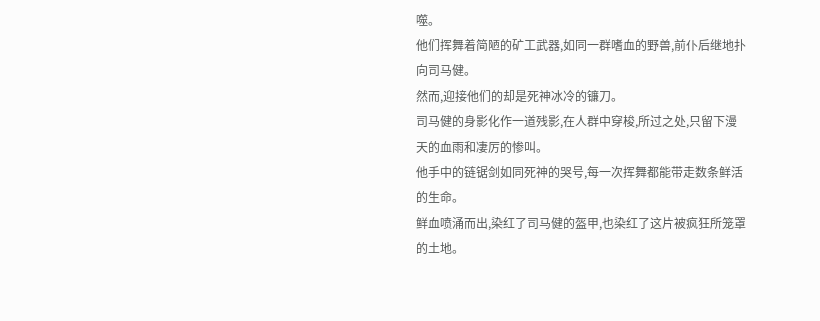噬。
他们挥舞着简陋的矿工武器,如同一群嗜血的野兽,前仆后继地扑向司马健。
然而,迎接他们的却是死神冰冷的镰刀。
司马健的身影化作一道残影,在人群中穿梭,所过之处,只留下漫天的血雨和凄厉的惨叫。
他手中的链锯剑如同死神的哭号,每一次挥舞都能带走数条鲜活的生命。
鲜血喷涌而出,染红了司马健的盔甲,也染红了这片被疯狂所笼罩的土地。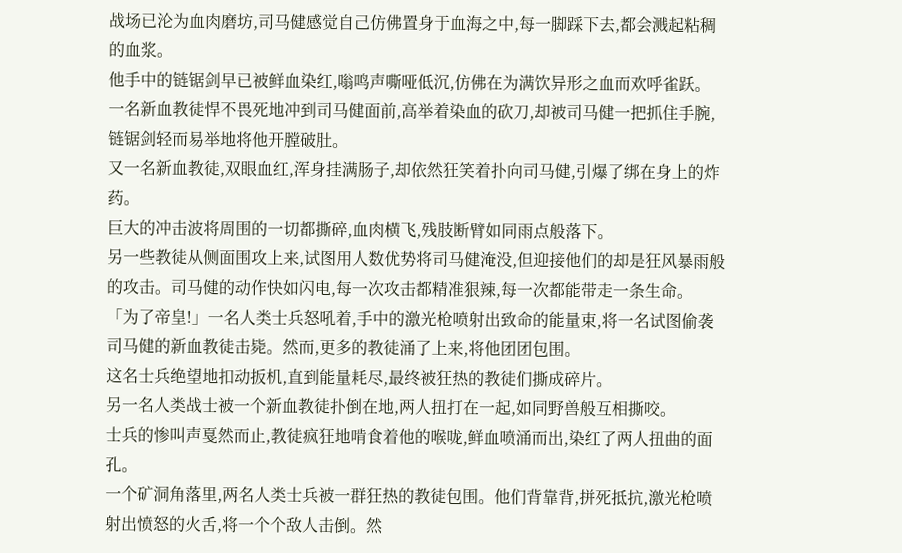战场已沦为血肉磨坊,司马健感觉自己仿佛置身于血海之中,每一脚踩下去,都会溅起粘稠的血浆。
他手中的链锯剑早已被鲜血染红,嗡鸣声嘶哑低沉,仿佛在为满饮异形之血而欢呼雀跃。
一名新血教徒悍不畏死地冲到司马健面前,高举着染血的砍刀,却被司马健一把抓住手腕,链锯剑轻而易举地将他开膛破肚。
又一名新血教徒,双眼血红,浑身挂满肠子,却依然狂笑着扑向司马健,引爆了绑在身上的炸药。
巨大的冲击波将周围的一切都撕碎,血肉横飞,残肢断臂如同雨点般落下。
另一些教徒从侧面围攻上来,试图用人数优势将司马健淹没,但迎接他们的却是狂风暴雨般的攻击。司马健的动作快如闪电,每一次攻击都精准狠辣,每一次都能带走一条生命。
「为了帝皇!」一名人类士兵怒吼着,手中的激光枪喷射出致命的能量束,将一名试图偷袭司马健的新血教徒击毙。然而,更多的教徒涌了上来,将他团团包围。
这名士兵绝望地扣动扳机,直到能量耗尽,最终被狂热的教徒们撕成碎片。
另一名人类战士被一个新血教徒扑倒在地,两人扭打在一起,如同野兽般互相撕咬。
士兵的惨叫声戛然而止,教徒疯狂地啃食着他的喉咙,鲜血喷涌而出,染红了两人扭曲的面孔。
一个矿洞角落里,两名人类士兵被一群狂热的教徒包围。他们背靠背,拼死抵抗,激光枪喷射出愤怒的火舌,将一个个敌人击倒。然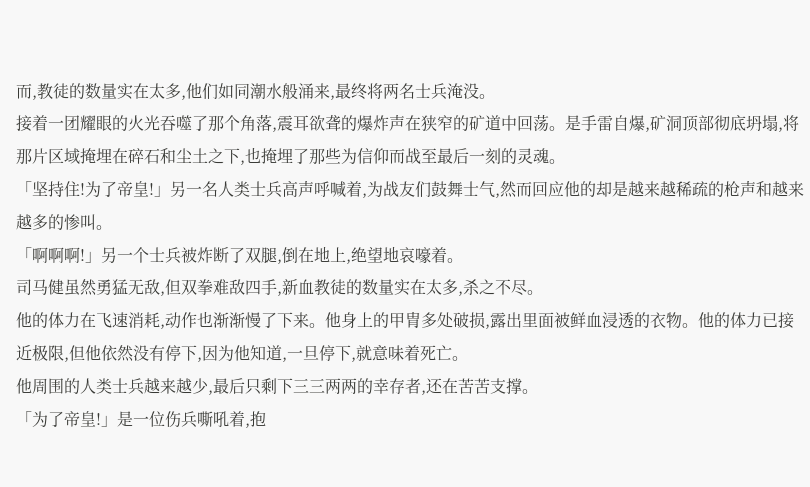而,教徒的数量实在太多,他们如同潮水般涌来,最终将两名士兵淹没。
接着一团耀眼的火光吞噬了那个角落,震耳欲聋的爆炸声在狭窄的矿道中回荡。是手雷自爆,矿洞顶部彻底坍塌,将那片区域掩埋在碎石和尘土之下,也掩埋了那些为信仰而战至最后一刻的灵魂。
「坚持住!为了帝皇!」另一名人类士兵高声呼喊着,为战友们鼓舞士气,然而回应他的却是越来越稀疏的枪声和越来越多的惨叫。
「啊啊啊!」另一个士兵被炸断了双腿,倒在地上,绝望地哀嚎着。
司马健虽然勇猛无敌,但双拳难敌四手,新血教徒的数量实在太多,杀之不尽。
他的体力在飞速消耗,动作也渐渐慢了下来。他身上的甲胄多处破损,露出里面被鲜血浸透的衣物。他的体力已接近极限,但他依然没有停下,因为他知道,一旦停下,就意味着死亡。
他周围的人类士兵越来越少,最后只剩下三三两两的幸存者,还在苦苦支撑。
「为了帝皇!」是一位伤兵嘶吼着,抱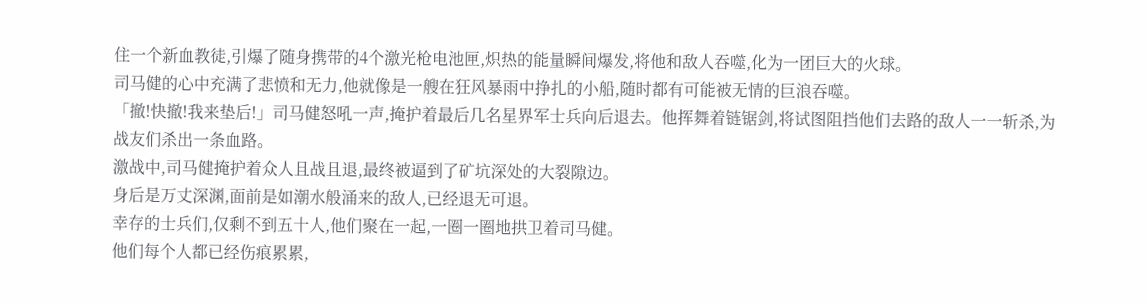住一个新血教徒,引爆了随身携带的4个激光枪电池匣,炽热的能量瞬间爆发,将他和敌人吞噬,化为一团巨大的火球。
司马健的心中充满了悲愤和无力,他就像是一艘在狂风暴雨中挣扎的小船,随时都有可能被无情的巨浪吞噬。
「撤!快撤!我来垫后!」司马健怒吼一声,掩护着最后几名星界军士兵向后退去。他挥舞着链锯剑,将试图阻挡他们去路的敌人一一斩杀,为战友们杀出一条血路。
激战中,司马健掩护着众人且战且退,最终被逼到了矿坑深处的大裂隙边。
身后是万丈深渊,面前是如潮水般涌来的敌人,已经退无可退。
幸存的士兵们,仅剩不到五十人,他们聚在一起,一圈一圈地拱卫着司马健。
他们每个人都已经伤痕累累,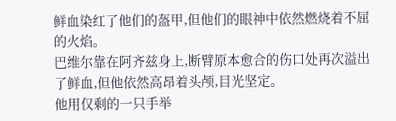鲜血染红了他们的盔甲,但他们的眼神中依然燃烧着不屈的火焰。
巴维尔靠在阿齐兹身上,断臂原本愈合的伤口处再次溢出了鲜血,但他依然高昂着头颅,目光坚定。
他用仅剩的一只手举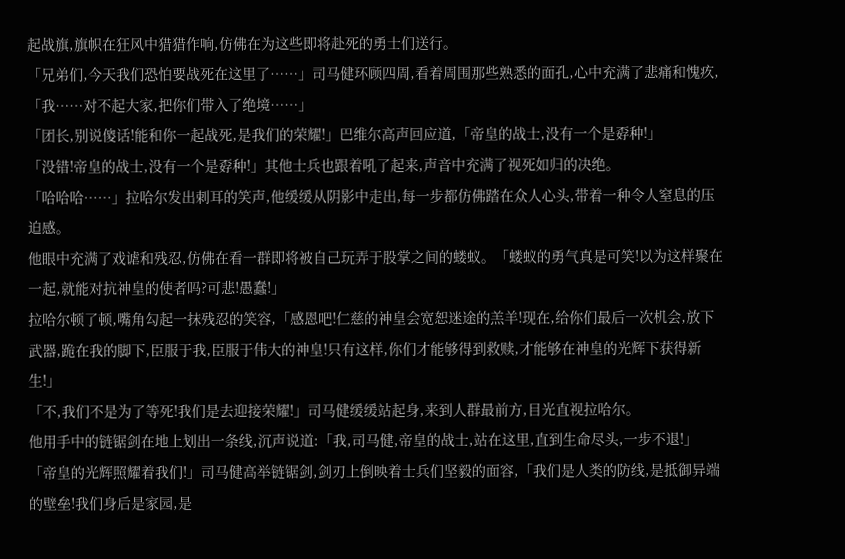起战旗,旗帜在狂风中猎猎作响,仿佛在为这些即将赴死的勇士们送行。
「兄弟们,今天我们恐怕要战死在这里了……」司马健环顾四周,看着周围那些熟悉的面孔,心中充满了悲痛和愧疚,「我……对不起大家,把你们带入了绝境……」
「团长,别说傻话!能和你一起战死,是我们的荣耀!」巴维尔高声回应道,「帝皇的战士,没有一个是孬种!」
「没错!帝皇的战士,没有一个是孬种!」其他士兵也跟着吼了起来,声音中充满了视死如归的决绝。
「哈哈哈……」拉哈尔发出刺耳的笑声,他缓缓从阴影中走出,每一步都仿佛踏在众人心头,带着一种令人窒息的压迫感。
他眼中充满了戏谑和残忍,仿佛在看一群即将被自己玩弄于股掌之间的蝼蚁。「蝼蚁的勇气真是可笑!以为这样聚在一起,就能对抗神皇的使者吗?可悲!愚蠢!」
拉哈尔顿了顿,嘴角勾起一抹残忍的笑容,「感恩吧!仁慈的神皇会宽恕迷途的羔羊!现在,给你们最后一次机会,放下武器,跪在我的脚下,臣服于我,臣服于伟大的神皇!只有这样,你们才能够得到救赎,才能够在神皇的光辉下获得新生!」
「不,我们不是为了等死!我们是去迎接荣耀!」司马健缓缓站起身,来到人群最前方,目光直视拉哈尔。
他用手中的链锯剑在地上划出一条线,沉声说道:「我,司马健,帝皇的战士,站在这里,直到生命尽头,一步不退!」
「帝皇的光辉照耀着我们!」司马健高举链锯剑,剑刃上倒映着士兵们坚毅的面容,「我们是人类的防线,是抵御异端的壁垒!我们身后是家园,是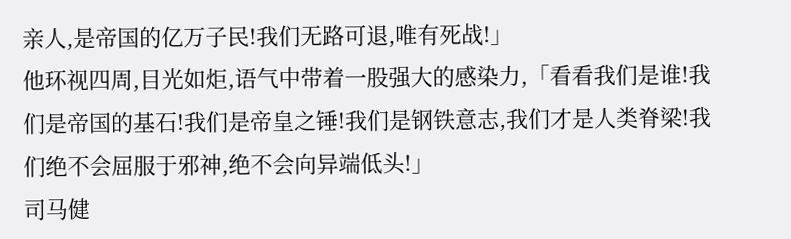亲人,是帝国的亿万子民!我们无路可退,唯有死战!」
他环视四周,目光如炬,语气中带着一股强大的感染力,「看看我们是谁!我们是帝国的基石!我们是帝皇之锤!我们是钢铁意志,我们才是人类脊梁!我们绝不会屈服于邪神,绝不会向异端低头!」
司马健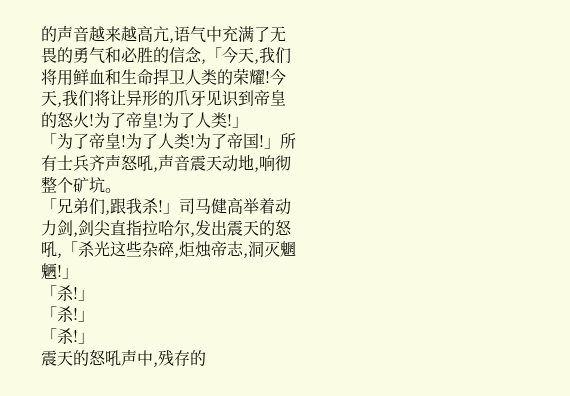的声音越来越高亢,语气中充满了无畏的勇气和必胜的信念,「今天,我们将用鲜血和生命捍卫人类的荣耀!今天,我们将让异形的爪牙见识到帝皇的怒火!为了帝皇!为了人类!」
「为了帝皇!为了人类!为了帝国!」所有士兵齐声怒吼,声音震天动地,响彻整个矿坑。
「兄弟们,跟我杀!」司马健高举着动力剑,剑尖直指拉哈尔,发出震天的怒吼,「杀光这些杂碎,炬烛帝志,洞灭魍魉!」
「杀!」
「杀!」
「杀!」
震天的怒吼声中,残存的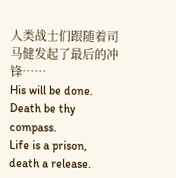人类战士们跟随着司马健发起了最后的冲锋……
His will be done.
Death be thy compass.
Life is a prison, death a release.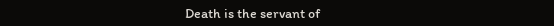Death is the servant of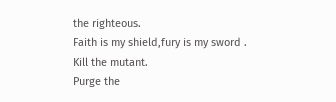the righteous.
Faith is my shield,fury is my sword .
Kill the mutant.
Purge the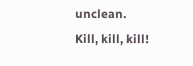unclean.
Kill, kill, kill!